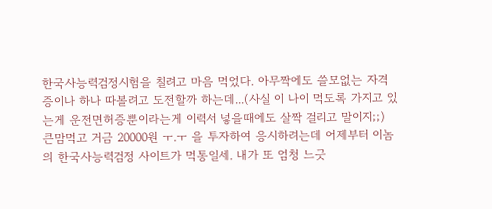한국사능력검정시험을 칠려고 마음 먹었다. 아무짝에도 쓸모없는 자격증이나 하나 따볼려고 도전할까 하는데...(사실 이 나이 먹도록 가지고 있는게 운전면허증뿐이라는게 이력서 넣을때에도 살짝 걸리고 말이지;;) 큰맘먹고 거금 20000원 ㅜ.ㅜ 을 투자하여 응시하려는데 어제부터 이놈의 한국사능력검정 사이트가 먹통일세. 내가 또 엄청 느긋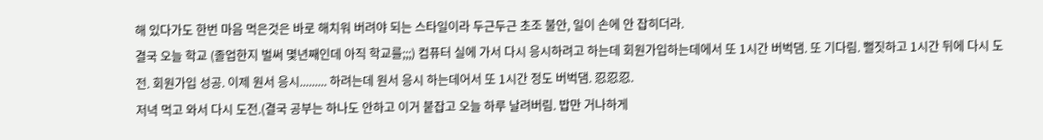해 있다가도 한번 마음 먹은것은 바로 해치워 버려야 되는 스타일이라 두근두근 초조 불안, 일이 손에 안 잡히더라.
결국 오늘 학교 (졸업한지 벌써 몇년째인데 아직 학교를;;;) 컴퓨터 실에 가서 다시 응시하려고 하는데 회원가입하는데에서 또 1시간 버벅댐. 또 기다림. 뻘짓하고 1시간 뒤에 다시 도전. 회원가입 성공. 이제 원서 응시......... 하려는데 원서 응시 하는데어서 또 1시간 정도 버벅댐. 忍忍忍.
저녁 먹고 와서 다시 도전.(결국 공부는 하나도 안하고 이거 붙잡고 오늘 하루 날려버림. 밥만 거나하게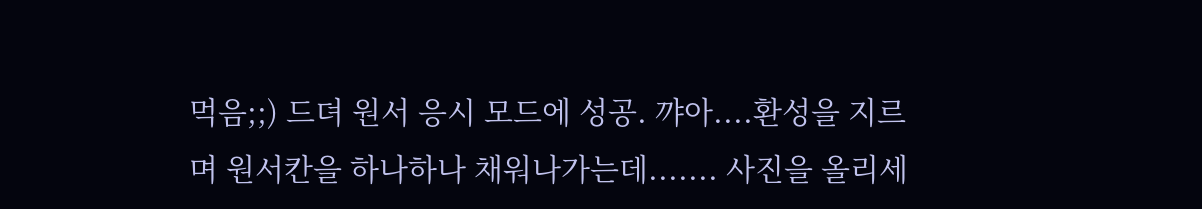먹음;;) 드뎌 원서 응시 모드에 성공. 꺄아....환성을 지르며 원서칸을 하나하나 채워나가는데....... 사진을 올리세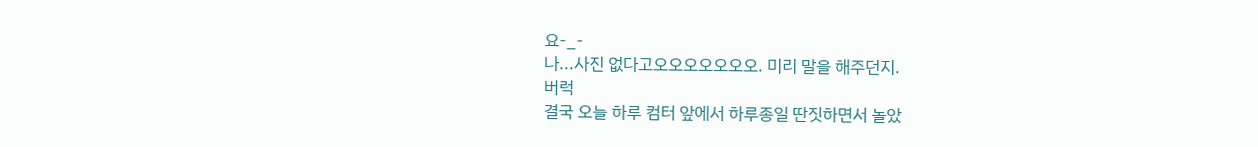요-_-
나...사진 없다고오오오오오오오. 미리 말을 해주던지.
버럭
결국 오늘 하루 컴터 앞에서 하루종일 딴짓하면서 놀았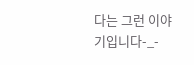다는 그런 이야기입니다-_-